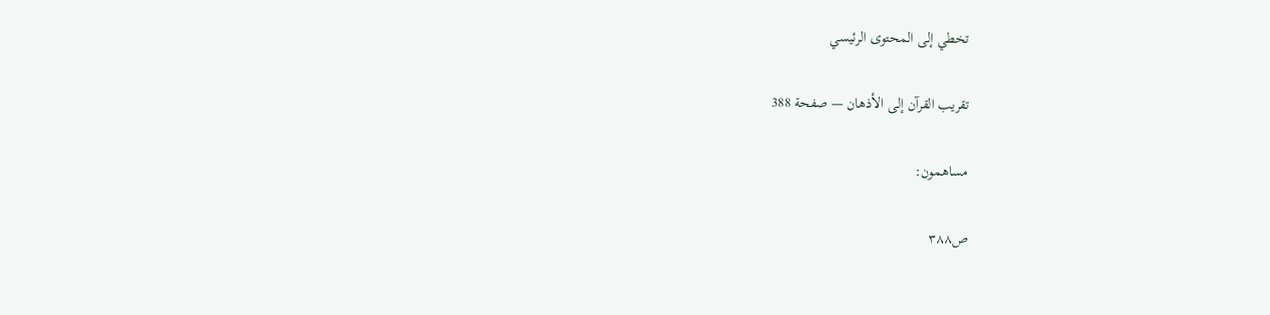تخطي إلى المحتوى الرئيسي

تقريب القرآن إلى الأذهان — صفحة 388

مساهمون:

ص٣٨٨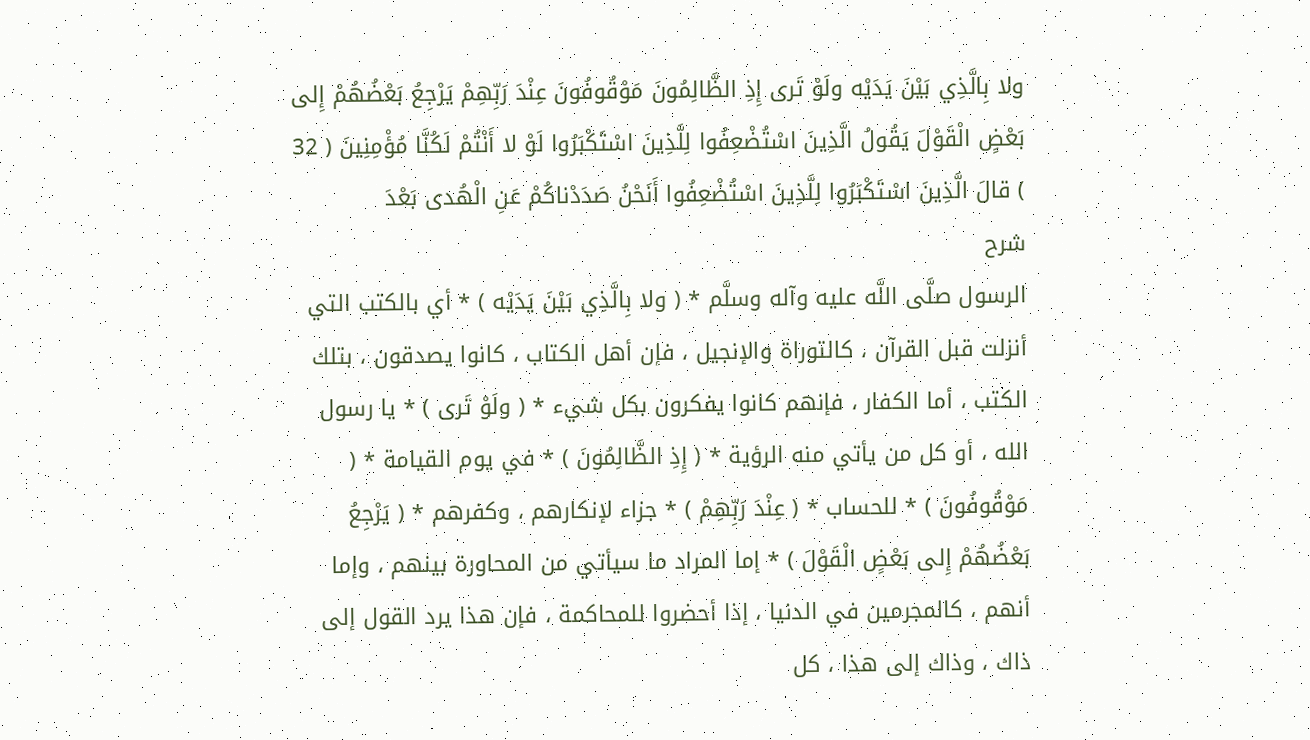ولا بِالَّذِي بَيْنَ يَدَيْه ولَوْ تَرى إِذِ الظَّالِمُونَ مَوْقُوفُونَ عِنْدَ رَبِّهِمْ يَرْجِعُ بَعْضُهُمْ إِلى بَعْضٍ الْقَوْلَ يَقُولُ الَّذِينَ اسْتُضْعِفُوا لِلَّذِينَ اسْتَكْبَرُوا لَوْ لا أَنْتُمْ لَكُنَّا مُؤْمِنِينَ ( 32 ) قالَ الَّذِينَ اسْتَكْبَرُوا لِلَّذِينَ اسْتُضْعِفُوا أَنَحْنُ صَدَدْناكُمْ عَنِ الْهُدى بَعْدَ
شرح
الرسول صلَّى اللَّه عليه وآله وسلَّم * ( ولا بِالَّذِي بَيْنَ يَدَيْه ) * أي بالكتب التي أنزلت قبل القرآن ، كالتوراة والإنجيل ، فإن أهل الكتاب ، كانوا يصدقون ، بتلك الكتب ، أما الكفار ، فإنهم كانوا يفكرون بكل شيء * ( ولَوْ تَرى ) * يا رسول الله ، أو كل من يأتي منه الرؤية * ( إِذِ الظَّالِمُونَ ) * في يوم القيامة * ( مَوْقُوفُونَ ) * للحساب * ( عِنْدَ رَبِّهِمْ ) * جزاء لإنكارهم ، وكفرهم * ( يَرْجِعُ بَعْضُهُمْ إِلى بَعْضٍ الْقَوْلَ ) * إما المراد ما سيأتي من المحاورة بينهم ، وإما أنهم ، كالمجرمين في الدنيا ، إذا أحضروا للمحاكمة ، فإن هذا يرد القول إلى ذاك ، وذاك إلى هذا ، كل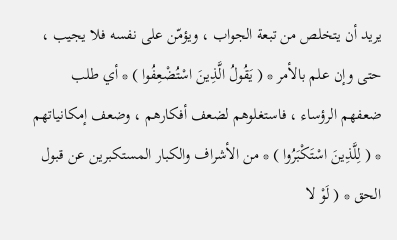يريد أن يتخلص من تبعة الجواب ، ويؤمّن على نفسه فلا يجيب ، حتى وإن علم بالأمر * ( يَقُولُ الَّذِينَ اسْتُضْعِفُوا ) * أي طلب ضعفهم الرؤساء ، فاستغلوهم لضعف أفكارهم ، وضعف إمكانياتهم * ( لِلَّذِينَ اسْتَكْبَرُوا ) * من الأشراف والكبار المستكبرين عن قبول الحق * ( لَوْ لا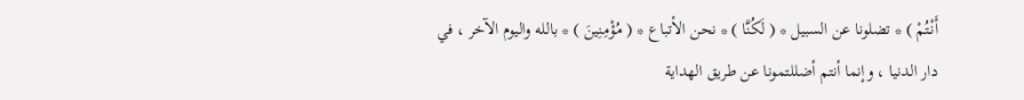أَنْتُمْ ) * تضلونا عن السبيل * ( لَكُنَّا ) * نحن الأتباع * ( مُؤْمِنِينَ ) * بالله واليوم الآخر ، في دار الدنيا ، وإنما أنتم أضللتمونا عن طريق الهداية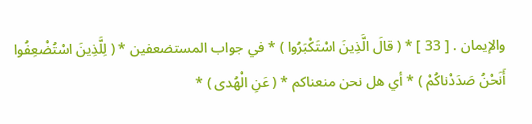والإيمان . [ 33 ] * ( قالَ الَّذِينَ اسْتَكْبَرُوا ) * في جواب المستضعفين * ( لِلَّذِينَ اسْتُضْعِفُوا أَنَحْنُ صَدَدْناكُمْ ) * أي هل نحن منعناكم * ( عَنِ الْهُدى ) *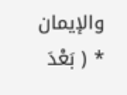والإيمان * ( بَعْدَ